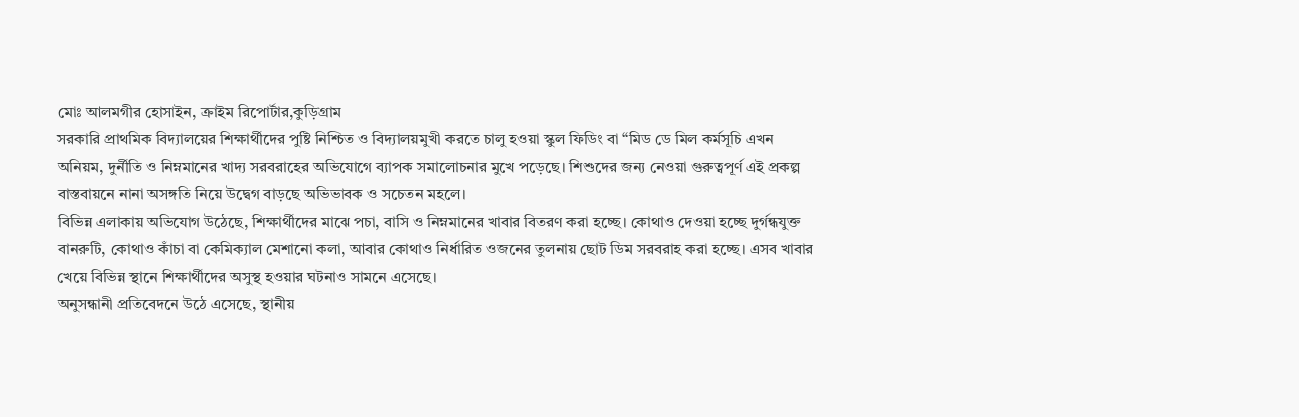মোঃ আলমগীর হোসাইন, ক্রাইম রিপোর্টার,কুড়িগ্রাম
সরকারি প্রাথমিক বিদ্যালয়ের শিক্ষার্থীদের পুষ্টি নিশ্চিত ও বিদ্যালয়মুখী করতে চালু হওয়া স্কুল ফিডিং বা “মিড ডে মিল কর্মসূচি এখন অনিয়ম, দুর্নীতি ও নিম্নমানের খাদ্য সরবরাহের অভিযোগে ব্যাপক সমালোচনার মুখে পড়েছে। শিশুদের জন্য নেওয়া গুরুত্বপূর্ণ এই প্রকল্প বাস্তবায়নে নানা অসঙ্গতি নিয়ে উদ্বেগ বাড়ছে অভিভাবক ও সচেতন মহলে।
বিভিন্ন এলাকায় অভিযোগ উঠেছে, শিক্ষার্থীদের মাঝে পচা, বাসি ও নিম্নমানের খাবার বিতরণ করা হচ্ছে। কোথাও দেওয়া হচ্ছে দুর্গন্ধযুক্ত বানরুটি, কোথাও কাঁচা বা কেমিক্যাল মেশানো কলা, আবার কোথাও নির্ধারিত ওজনের তুলনায় ছোট ডিম সরবরাহ করা হচ্ছে। এসব খাবার খেয়ে বিভিন্ন স্থানে শিক্ষার্থীদের অসুস্থ হওয়ার ঘটনাও সামনে এসেছে।
অনুসন্ধানী প্রতিবেদনে উঠে এসেছে, স্থানীয়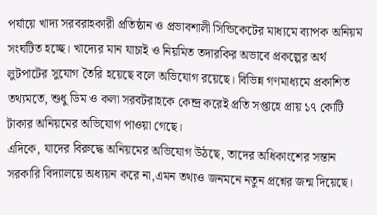পর্যায়ে খাদ্য সরবরাহকারী প্রতিষ্ঠান ও প্রভাবশালী সিন্ডিকেটের মাধ্যমে ব্যাপক অনিয়ম সংঘটিত হচ্ছে। খাদ্যের মান যাচাই ও নিয়মিত তদারকির অভাবে প্রকল্পের অর্থ লুটপাটের সুযোগ তৈরি হয়েছে বলে অভিযোগ রয়েছে। বিভিন্ন গণমাধ্যমে প্রকাশিত তথ্যমতে, শুধু ডিম ও কলা সরবটরাহকে কেন্দ্র করেই প্রতি সপ্তাহে প্রায় ১৭ কোটি টাকার অনিয়মের অভিযোগ পাওয়া গেছে।
এদিকে, যাদের বিরুদ্ধে অনিয়মের অভিযোগ উঠছে, তাদের অধিকাংশের সন্তান সরকারি বিদ্যালয়ে অধ্যয়ন করে না,এমন তথ্যও জনমনে নতুন প্রশ্নের জন্ম দিয়েছে।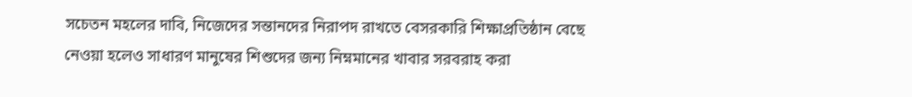সচেতন মহলের দাবি, নিজেদের সন্তানদের নিরাপদ রাখতে বেসরকারি শিক্ষাপ্রতিষ্ঠান বেছে নেওয়া হলেও সাধারণ মানুষের শিশুদের জন্য নিম্নমানের খাবার সরবরাহ করা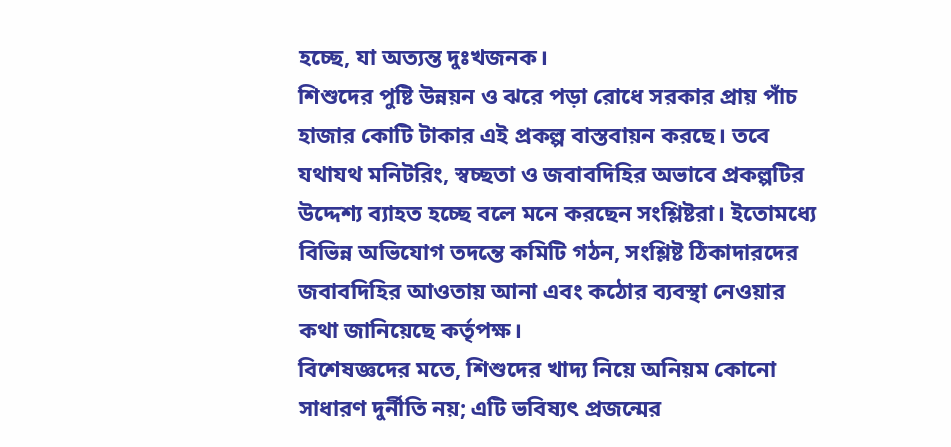হচ্ছে, যা অত্যন্ত দুঃখজনক।
শিশুদের পুষ্টি উন্নয়ন ও ঝরে পড়া রোধে সরকার প্রায় পাঁচ হাজার কোটি টাকার এই প্রকল্প বাস্তবায়ন করছে। তবে যথাযথ মনিটরিং, স্বচ্ছতা ও জবাবদিহির অভাবে প্রকল্পটির উদ্দেশ্য ব্যাহত হচ্ছে বলে মনে করছেন সংশ্লিষ্টরা। ইতোমধ্যে বিভিন্ন অভিযোগ তদন্তে কমিটি গঠন, সংশ্লিষ্ট ঠিকাদারদের জবাবদিহির আওতায় আনা এবং কঠোর ব্যবস্থা নেওয়ার কথা জানিয়েছে কর্তৃপক্ষ।
বিশেষজ্ঞদের মতে, শিশুদের খাদ্য নিয়ে অনিয়ম কোনো সাধারণ দুর্নীতি নয়; এটি ভবিষ্যৎ প্রজন্মের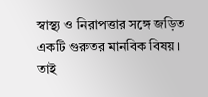স্বাস্থ্য ও নিরাপত্তার সঙ্গে জড়িত একটি গুরুতর মানবিক বিষয়। তাই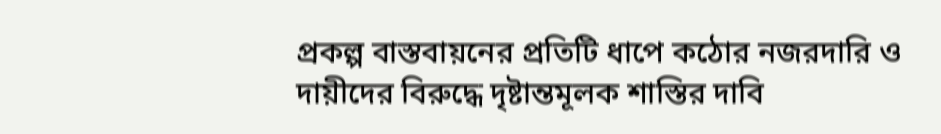প্রকল্প বাস্তবায়নের প্রতিটি ধাপে কঠোর নজরদারি ও দায়ীদের বিরুদ্ধে দৃষ্টান্তমূলক শাস্তির দাবি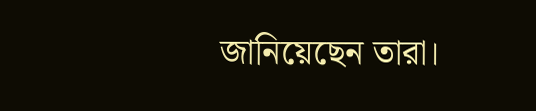জানিয়েছেন তারা।